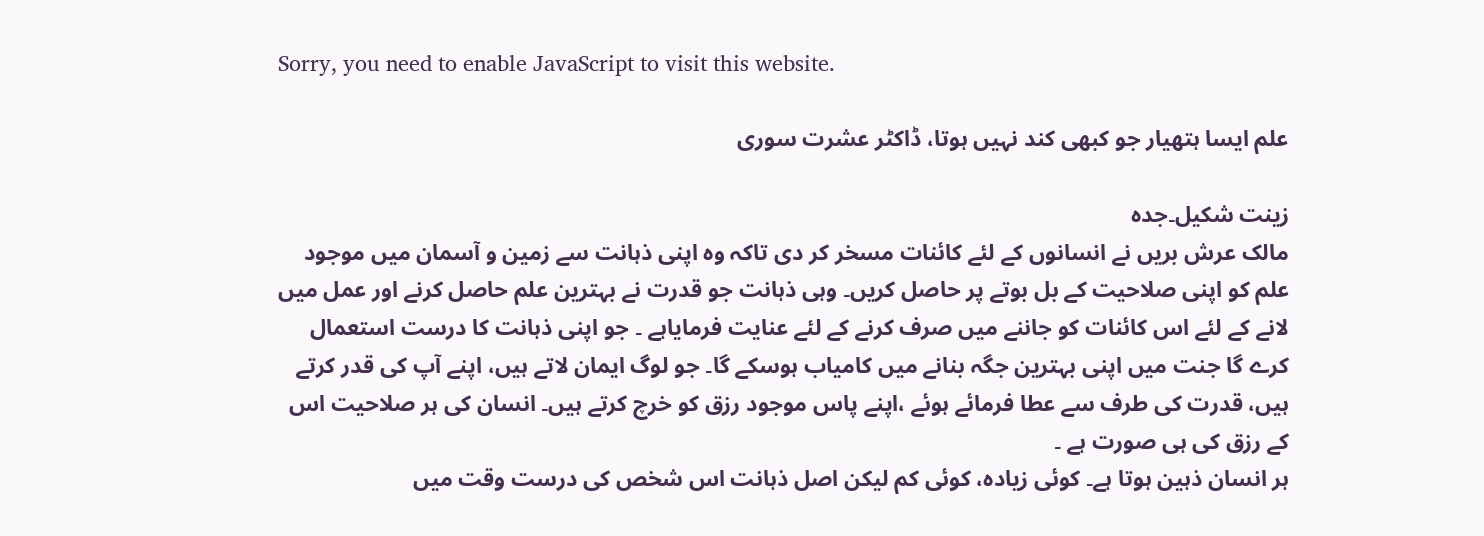Sorry, you need to enable JavaScript to visit this website.

علم ایسا ہتھیار جو کبھی کند نہیں ہوتا، ڈاکٹر عشرت سوری

زینت شکیل۔جدہ
مالک عرش بریں نے انسانوں کے لئے کائنات مسخر کر دی تاکہ وہ اپنی ذہانت سے زمین و آسمان میں موجود علم کو اپنی صلاحیت کے بل بوتے پر حاصل کریں۔ وہی ذہانت جو قدرت نے بہترین علم حاصل کرنے اور عمل میں لانے کے لئے اس کائنات کو جاننے میں صرف کرنے کے لئے عنایت فرمایاہے ۔ جو اپنی ذہانت کا درست استعمال کرے گا جنت میں اپنی بہترین جگہ بنانے میں کامیاب ہوسکے گا۔ جو لوگ ایمان لاتے ہیں، اپنے آپ کی قدر کرتے ہیں، قدرت کی طرف سے عطا فرمائے ہوئے ،اپنے پاس موجود رزق کو خرچ کرتے ہیں۔ انسان کی ہر صلاحیت اس کے رزق کی ہی صورت ہے ۔
ہر انسان ذہین ہوتا ہے۔ کوئی زیادہ، کوئی کم لیکن اصل ذہانت اس شخص کی درست وقت میں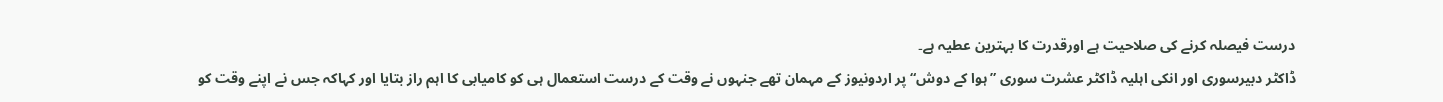درست فیصلہ کرنے کی صلاحیت ہے اورقدرت کا بہترین عطیہ ہے۔
ڈاکٹر دبیرسوری اور انکی اہلیہ ڈاکٹر عشرت سوری ”ہوا کے دوش“پر اردونیوز کے مہمان تھے جنہوں نے وقت کے درست استعمال ہی کو کامیابی کا اہم راز بتایا اور کہاکہ جس نے اپنے وقت کو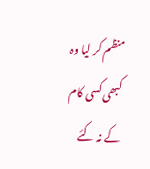منظم کر لیا وہ کبھی کسی کام کے نہ کئے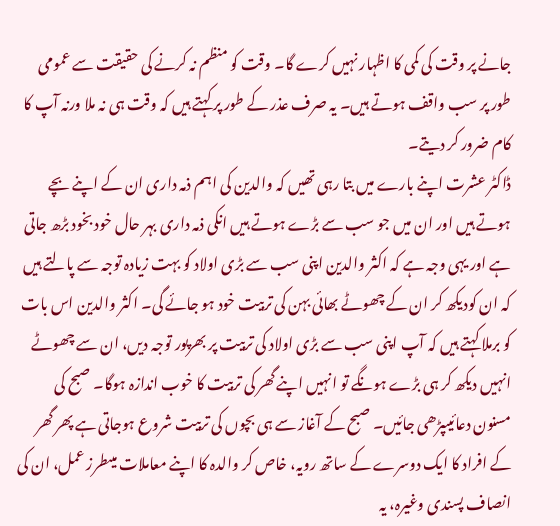جانے پر وقت کی کمی کا اظہار نہیں کرے گا۔ وقت کو منظم نہ کرنے کی حقیقت سے عمومی طور پر سب واقف ہوتے ہیں۔ یہ صرف عذر کے طور پر کہتے ہیں کہ وقت ہی نہ ملا ورنہ آپ کا کام ضرور کر دیتے۔
ڈاکٹر عشرت اپنے بارے میں بتا رہی تھیں کہ والدین کی اہم ذمہ داری ان کے اپنے بچے ہوتے ہیں اور ان میں جو سب سے بڑے ہوتے ہیں انکی ذمہ داری بہر حال خود بخود بڑھ جاتی ہے اور یہی وجہ ہے کہ اکثر والدین اپنی سب سے بڑی اولاد کو بہت زیادہ توجہ سے پالتے ہیں کہ ان کودیکھ کر ان کے چھوٹے بھائی بہن کی تربیت خود ہو جائے گی۔ اکثر والدین اس بات کو برملا کہتے ہیں کہ آپ اپنی سب سے بڑی اولاد کی تربیت پر بھرپور توجہ دیں، ان سے چھوٹے انہیں دیکھ کر ہی بڑے ہونگے تو انہیں اپنے گھر کی تربیت کا خوب اندازہ ہوگا۔ صبح کی مسنون دعائیںپڑھی جائیں۔ صبح کے آغاز سے ہی بچوں کی تربیت شروع ہوجاتی ہے پھر گھر کے افراد کا ایک دوسرے کے ساتھ رویہ، خاص کر والدہ کا اپنے معاملات میںطرز عمل، ان کی انصاف پسندی وغیرہ، یہ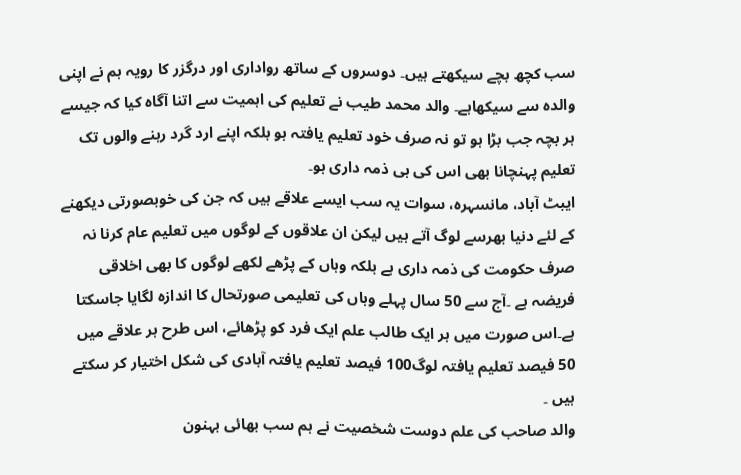سب کچھ بچے سیکھتے ہیں۔ دوسروں کے ساتھ رواداری اور درگزر کا رویہ ہم نے اپنی والدہ سے سیکھاہے۔ والد محمد طیب نے تعلیم کی اہمیت سے اتنا آگاہ کیا کہ جیسے ہر بچہ جب بڑا ہو تو نہ صرف خود تعلیم یافتہ ہو بلکہ اپنے ارد گرد رہنے والوں تک تعلیم پہنچانا بھی اس کی ہی ذمہ داری ہو۔
ایبٹ آباد، مانسہرہ، سوات یہ سب ایسے علاقے ہیں کہ جن کی خوبصورتی دیکھنے کے لئے دنیا بھرسے لوگ آتے ہیں لیکن ان علاقوں کے لوگوں میں تعلیم عام کرنا نہ صرف حکومت کی ذمہ داری ہے بلکہ وہاں کے پڑھے لکھے لوگوں کا بھی اخلاقی فریضہ ہے ۔آج سے 50 سال پہلے وہاں کی تعلیمی صورتحال کا اندازہ لگایا جاسکتا ہے۔اس صورت میں ہر ایک طالب علم ایک فرد کو پڑھائے، اس طرح ہر علاقے میں 50 فیصد تعلیم یافتہ لوگ100 فیصد تعلیم یافتہ آبادی کی شکل اختیار کر سکتے ہیں ۔
والد صاحب کی علم دوست شخصیت نے ہم سب بھائی بہنون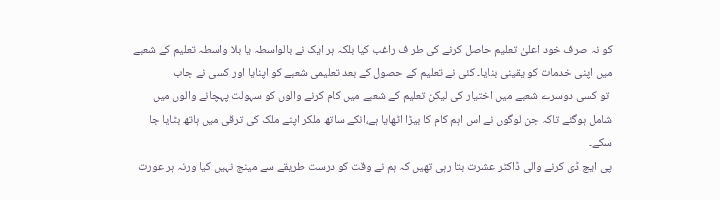کو نہ صرف خود اعلیٰ تعلیم حاصل کرنے کی طر ف راغب کیا بلکہ ہر ایک نے بالواسطہ یا بلا واسطہ تعلیم کے شعبے میں اپنی خدمات کو یقینی بنایا۔ کئی نے تعلیم کے حصول کے بعد تعلیمی شعبے کو اپنایا اور کسی نے جاب
 تو کسی دوسرے شعبے میں اختیار کی لیکن تعلیم کے شعبے میں کام کرنے والوں کو سہولت پہچانے والوں میں شامل ہوگئے تاکہ جن لوگوں نے اس اہم کام کا بیڑا اٹھایا ہے،انکے ساتھ ملکر اپنے ملک کی ترقی میں ہاتھ بٹایا جا سکے۔
پی ایچ ڈی کرنے والی ڈاکٹر عشرت بتا رہی تھیں کہ ہم نے وقت کو درست طریقے سے مینج نہیں کیا ورنہ ہر عورت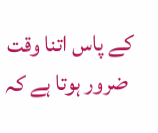کے پاس اتنا وقت
 ضرور ہوتا ہے کہ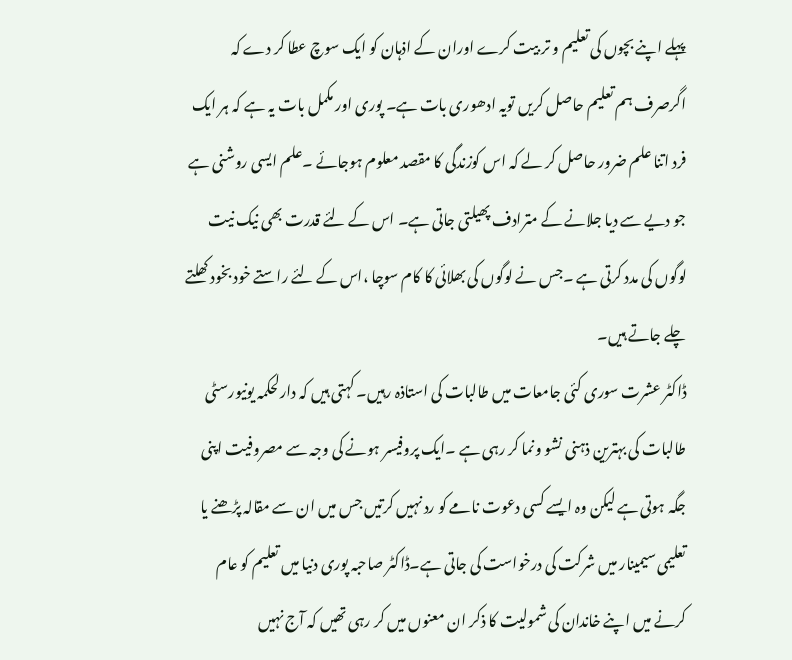پہلے اپنے بچوں کی تعلیم و تر بیت کرے اوران کے اذہان کو ایک سوچ عطا کر دے کہ اگرصرف ہم تعلیم حاصل کریں تویہ ادھوری بات ہے۔ پوری اور مکمل بات یہ ہے کہ ہر ایک فرد اتنا علم ضرور حاصل کر لے کہ اس کوزندگی کا مقصد معلوم ہوجائے ۔علم ایسی روشنی ہے جو دیے سے دیا جلانے کے مترادف پھیلتی جاتی ہے۔ اس کے لئے قدرت بھی نیک نیت لوگوں کی مدد کرتی ہے ۔جس نے لوگوں کی بھلائی کا کام سوچا ،اس کے لئے راستے خود بخود کھلتے چلے جاتے ہیں۔
ڈاکٹر عشرت سوری کئی جامعات میں طالبات کی استاذہ رہیں۔ کہتی ہیں کہ دارلحکمہ یونیورسٹی طالبات کی بہترین ذہنی نشو ونما کر رہی ہے ۔ایک پروفیسر ہونے کی وجہ سے مصروفیت اپنی جگہ ہوتی ہے لیکن وہ ایسے کسی دعوت نامے کو رد نہیں کرتیں جس میں ان سے مقالہ پڑھنے یا تعلیمی سیمینار میں شرکت کی درخواست کی جاتی ہے۔ڈاکٹر صاحبہ پوری دنیا میں تعلیم کو عام کرنے میں اپنے خاندان کی شمولیت کا ذکر ان معنوں میں کر رہی تھیں کہ آج نہیں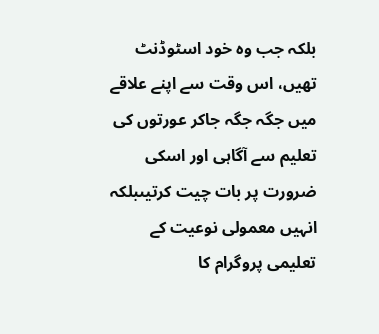بلکہ جب وہ خود اسٹوڈنٹ تھیں، اس وقت سے اپنے علاقے میں جگہ جگہ جاکر عورتوں کی تعلیم سے آگاہی اور اسکی ضرورت پر بات چیت کرتیںبلکہ انہیں معمولی نوعیت کے تعلیمی پروگرام کا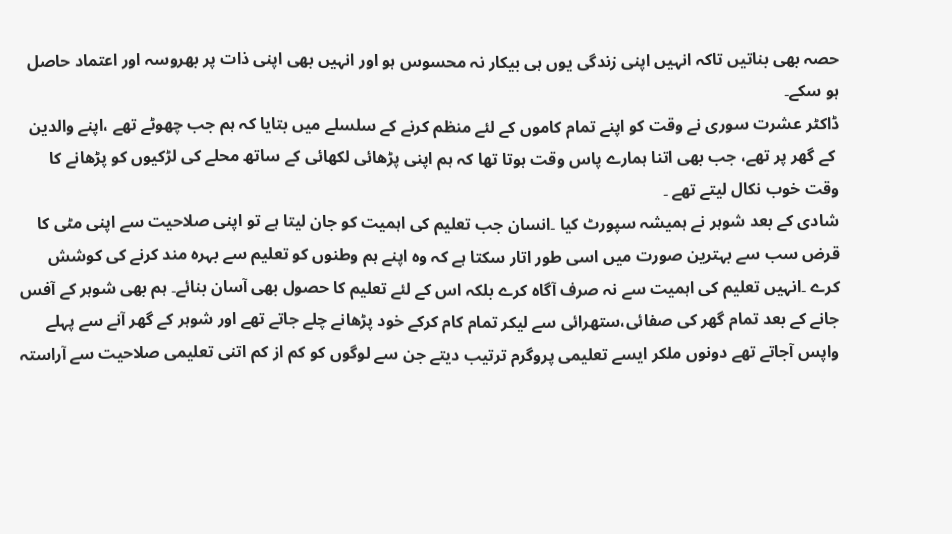حصہ بھی بناتیں تاکہ انہیں اپنی زندگی یوں ہی بیکار نہ محسوس ہو اور انہیں بھی اپنی ذات پر بھروسہ اور اعتماد حاصل ہو سکے۔
ڈاکٹر عشرت سوری نے وقت کو اپنے تمام کاموں کے لئے منظم کرنے کے سلسلے میں بتایا کہ ہم جب چھوٹے تھے ،اپنے والدین
 کے گھر پر تھے، جب بھی اتنا ہمارے پاس وقت ہوتا تھا کہ ہم اپنی پڑھائی لکھائی کے ساتھ محلے کی لڑکیوں کو پڑھانے کا وقت خوب نکال لیتے تھے ۔
شادی کے بعد شوہر نے ہمیشہ سپورٹ کیا ۔انسان جب تعلیم کی اہمیت کو جان لیتا ہے تو اپنی صلاحیت سے اپنی مٹی کا قرض سب سے بہترین صورت میں اسی طور اتار سکتا ہے کہ وہ اپنے ہم وطنوں کو تعلیم سے بہرہ مند کرنے کی کوشش کرے ۔انہیں تعلیم کی اہمیت سے نہ صرف آگاہ کرے بلکہ اس کے لئے تعلیم کا حصول بھی آسان بنائے۔ ہم بھی شوہر کے آفس جانے کے بعد تمام گھر کی صفائی،ستھرائی سے لیکر تمام کام کرکے خود پڑھانے چلے جاتے تھے اور شوہر کے گھر آنے سے پہلے واپس آجاتے تھے دونوں ملکر ایسے تعلیمی پروگرم ترتیب دیتے جن سے لوگوں کو کم از کم اتنی تعلیمی صلاحیت سے آراستہ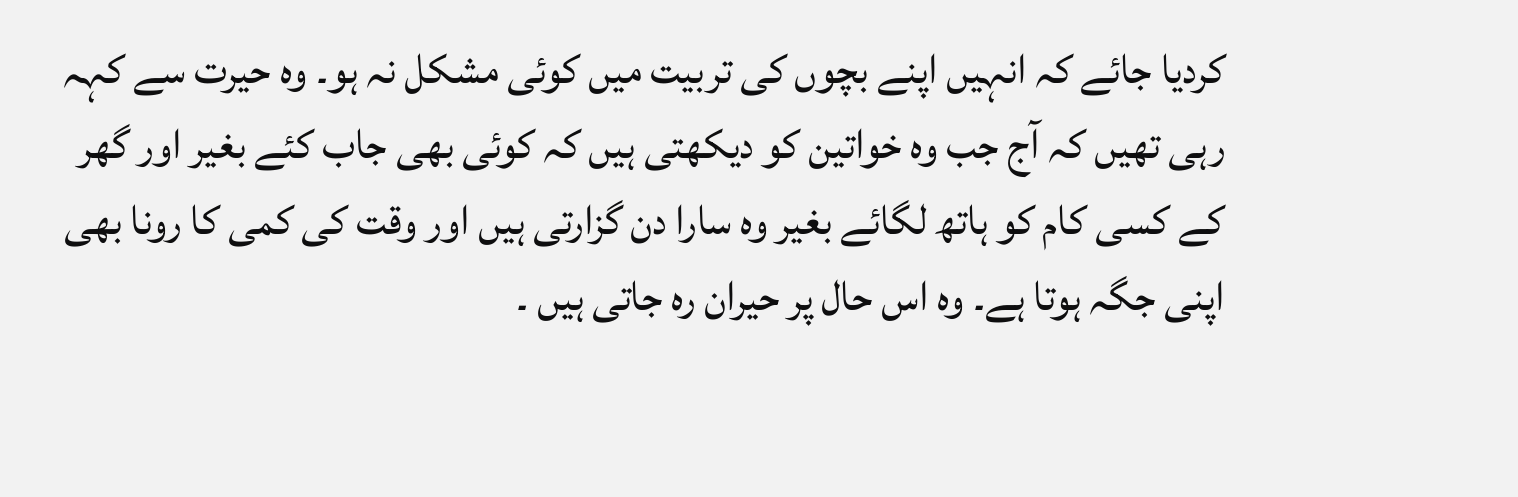کردیا جائے کہ انہیں اپنے بچوں کی تربیت میں کوئی مشکل نہ ہو۔ وہ حیرت سے کہہ رہی تھیں کہ آج جب وہ خواتین کو دیکھتی ہیں کہ کوئی بھی جاب کئے بغیر اور گھر کے کسی کام کو ہاتھ لگائے بغیر وہ سارا دن گزارتی ہیں اور وقت کی کمی کا رونا بھی اپنی جگہ ہوتا ہے۔ وہ اس حال پر حیران رہ جاتی ہیں ۔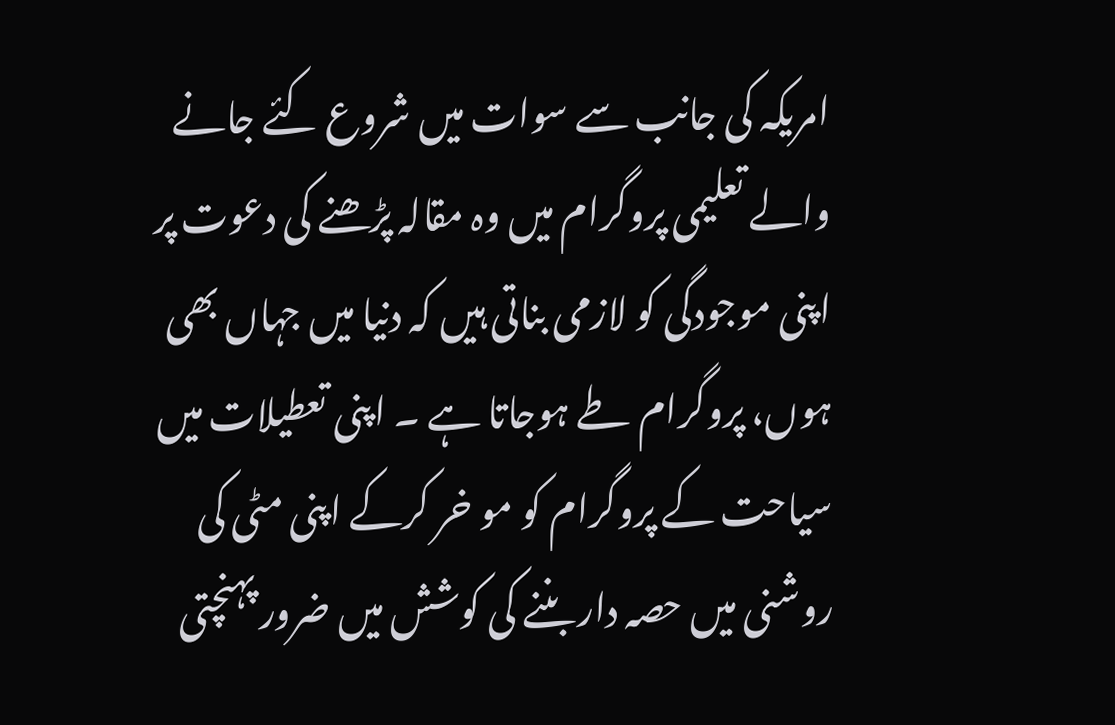امریکہ کی جانب سے سوات میں شروع کئے جانے والے تعلیمی پروگرام میں وہ مقالہ پڑھنے کی دعوت پر اپنی موجودگی کو لازمی بناتی ہیں کہ دنیا میں جہاں بھی ہوں، پروگرام طے ہوجاتا ہے ۔ اپنی تعطیلات میں سیاحت کے پروگرام کو مو خر کرکے اپنی مٹی کی روشنی میں حصہ دار بننے کی کوشش میں ضرور پہنچتی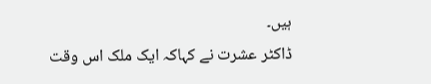ہیں۔
ڈاکٹر عشرت نے کہاکہ ایک ملک اس وقت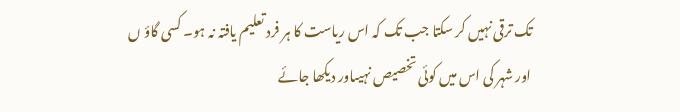تک ترقی نہیں کر سکتا جب تک کہ اس ریاست کا ہر فرد تعلیم یافتہ نہ ہو۔ کسی گاؤ ں اور شہر کی اس میں کوئی تخصیص نہیںاور دیکھا جائے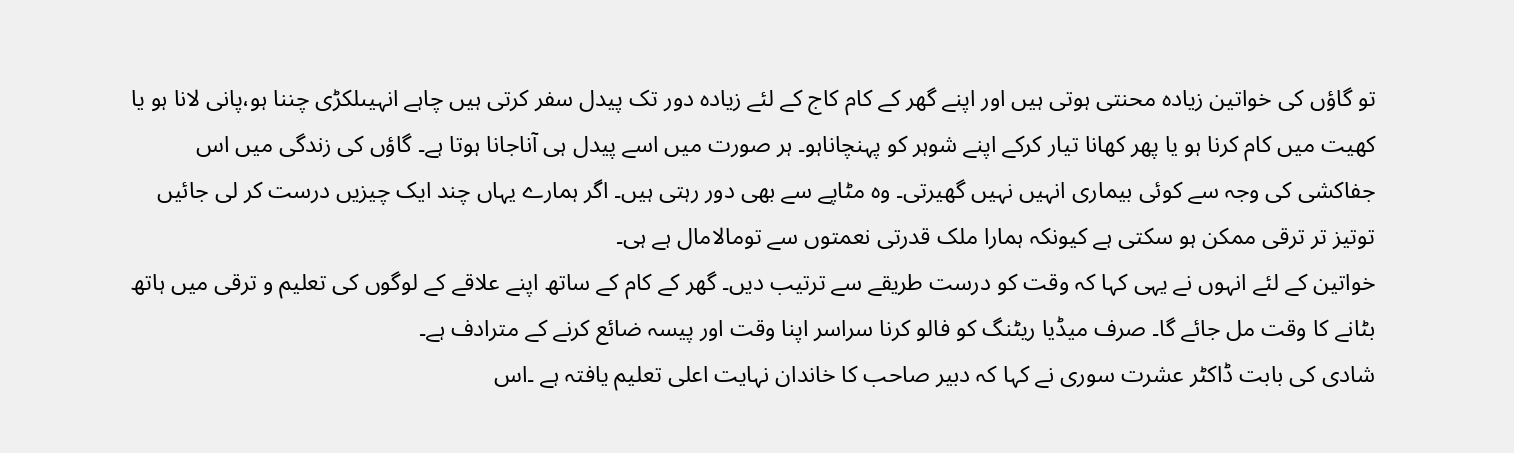تو گاؤں کی خواتین زیادہ محنتی ہوتی ہیں اور اپنے گھر کے کام کاج کے لئے زیادہ دور تک پیدل سفر کرتی ہیں چاہے انہیںلکڑی چننا ہو،پانی لانا ہو یا کھیت میں کام کرنا ہو یا پھر کھانا تیار کرکے اپنے شوہر کو پہنچاناہو۔ ہر صورت میں اسے پیدل ہی آناجانا ہوتا ہے۔ گاؤں کی زندگی میں اس جفاکشی کی وجہ سے کوئی بیماری انہیں نہیں گھیرتی۔ وہ مٹاپے سے بھی دور رہتی ہیں۔ اگر ہمارے یہاں چند ایک چیزیں درست کر لی جائیں توتیز تر ترقی ممکن ہو سکتی ہے کیونکہ ہمارا ملک قدرتی نعمتوں سے تومالامال ہے ہی۔
خواتین کے لئے انہوں نے یہی کہا کہ وقت کو درست طریقے سے ترتیب دیں۔ گھر کے کام کے ساتھ اپنے علاقے کے لوگوں کی تعلیم و ترقی میں ہاتھ بٹانے کا وقت مل جائے گا۔ صرف میڈیا ریٹنگ کو فالو کرنا سراسر اپنا وقت اور پیسہ ضائع کرنے کے مترادف ہے۔
شادی کی بابت ڈاکٹر عشرت سوری نے کہا کہ دبیر صاحب کا خاندان نہایت اعلی تعلیم یافتہ ہے ۔اس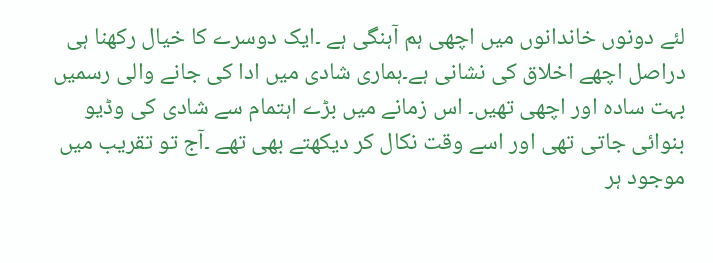لئے دونوں خاندانوں میں اچھی ہم آہنگی ہے ۔ایک دوسرے کا خیال رکھنا ہی دراصل اچھے اخلاق کی نشانی ہے۔ہماری شادی میں ادا کی جانے والی رسمیں بہت سادہ اور اچھی تھیں۔ اس زمانے میں بڑے اہتمام سے شادی کی وڈیو بنوائی جاتی تھی اور اسے وقت نکال کر دیکھتے بھی تھے ۔آج تو تقریب میں موجود ہر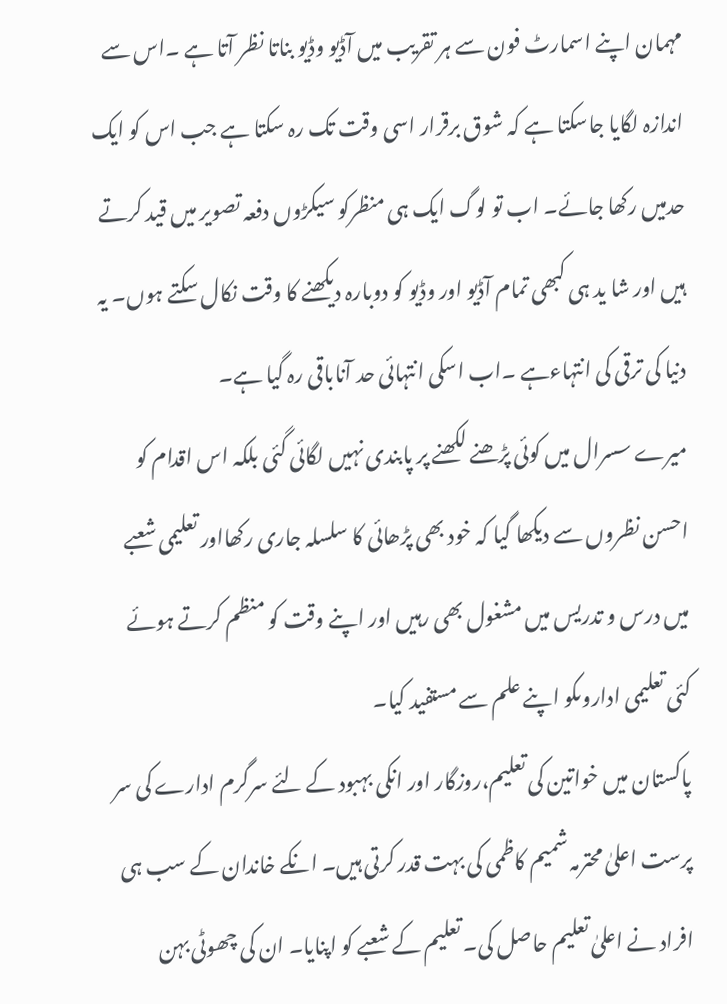مہمان اپنے اسمارٹ فون سے ہر تقریب میں آڈیو وڈیو بناتا نظر آتا ہے ۔اس سے اندازہ لگایا جاسکتا ہے کہ شوق برقرار اسی وقت تک رہ سکتا ہے جب اس کو ایک حدمیں رکھا جائے۔ اب تو لوگ ایک ہی منظرکو سیکڑوں دفعہ تصویر میں قید کرتے ہیں اور شا ید ہی کبھی تمام آڈیو اور وڈیو کو دوبارہ دیکھنے کا وقت نکال سکتے ہوں۔ یہ دنیا کی ترقی کی انتہاءہے ۔اب اسکی انتہائی حد آناباقی رہ گیا ہے۔
میرے سسرال میں کوئی پڑھنے لکھنے پر پابندی نہیں لگائی گئی بلکہ اس اقدام کو احسن نظروں سے دیکھا گیا کہ خود بھی پڑھائی کا سلسلہ جاری رکھااور تعلیمی شعبے میں درس و تدریس میں مشغول بھی رہیں اور اپنے وقت کو منظم کرتے ہوئے کئی تعلیمی اداروںکو اپنے علم سے مستفید کیا۔
پاکستان میں خواتین کی تعلیم،روزگار اور انکی بہبود کے لئے سرگرم ادارے کی سر پرست اعلیٰ محترمہ شمیم کاظمی کی بہت قدر کرتی ہیں۔ انکے خاندان کے سب ہی افراد نے اعلیٰ تعلیم حاصل کی۔ تعلیم کے شعبے کو اپنایا۔ ان کی چھوٹی بہن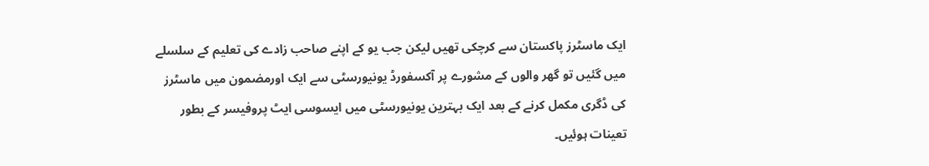ایک ماسٹرز پاکستان سے کرچکی تھیں لیکن جب یو کے اپنے صاحب زادے کی تعلیم کے سلسلے میں گئیں تو گھر والوں کے مشورے پر آکسفورڈ یونیورسٹی سے ایک اورمضمون میں ماسٹرز کی ڈگری مکمل کرنے کے بعد ایک بہترین یونیورسٹی میں ایسوسی ایٹ پروفیسر کے بطور تعینات ہوئیں۔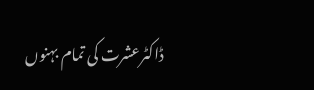ڈاکٹرعشرت کی تمام بہنوں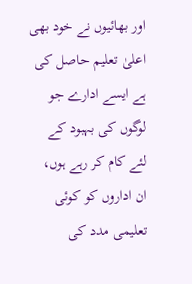اور بھائیوں نے خود بھی اعلیٰ تعلیم حاصل کی ہے ایسے ادارے جو لوگوں کی بہبود کے لئے کام کر رہے ہوں، ان اداروں کو کوئی تعلیمی مدد کی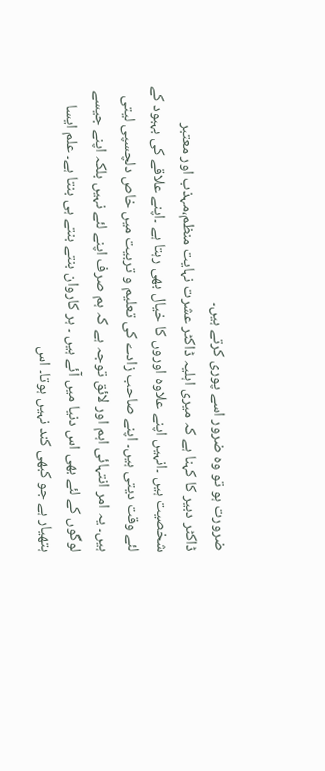ضرورت ہو تو وہ ضرور اسے پوری کرتے ہیں۔
ڈاکٹر دبیر کا کہنا ہے کہ میری اہلیہ ڈاکٹر عشرت نہایت منظم،مہذب اور معتبر شخصیت ہیں ۔انہیں اپنے علاوہ اوروں کا خیال بھی رہتا ہے ۔اپنے علاقے کی بہبود کے لئے وقت دیتی ہیں۔ اپنے صاحب زادے کی تعلیم و تربیت میں خاص دلچسپی لیتی ہیں۔ یہ امر انتہائی اہم اور لائق توجہ ہے کہ ہم صرف اپنے لئے نہیں بلکہ اپنے جیسے لوگوں کے لئے بھی اس دنیا میں آئے ہیں ۔ ہر کاروان بنتے بنتے ہی بنتا ہے۔ علم ایسا ہتھیار ہے جو کبھی کند نہیں ہوتا۔ اس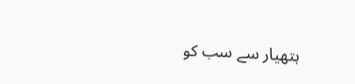ہتھیار سے سب کو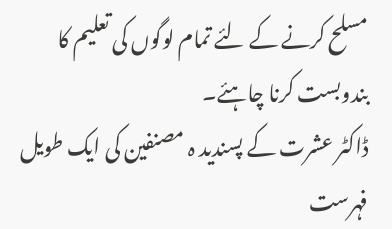مسلح کرنے کے لئے تمام لوگوں کی تعلیم کا بندوبست کرنا چاہئے۔
ڈاکٹر عشرت کے پسندید ہ مصنفین کی ایک طویل فہرست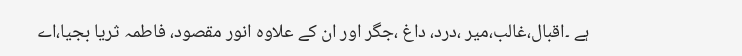ہے ۔اقبال،غالب،میر ،درد، داغ ،جگر اور ان کے علاوہ انور مقصود، فاطمہ ثریا بجیا،اے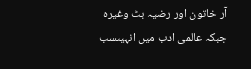آر خاتون اور رضیہ بٹ وغیرہ جبکہ عالمی ادب میں انہیںسب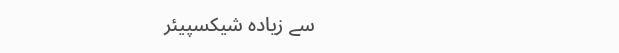سے زیادہ شیکسپیئر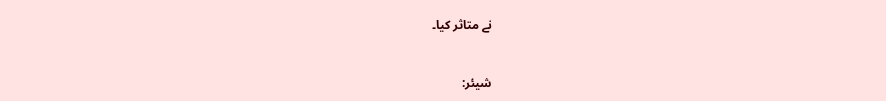نے متاثر کیا۔


شیئر: